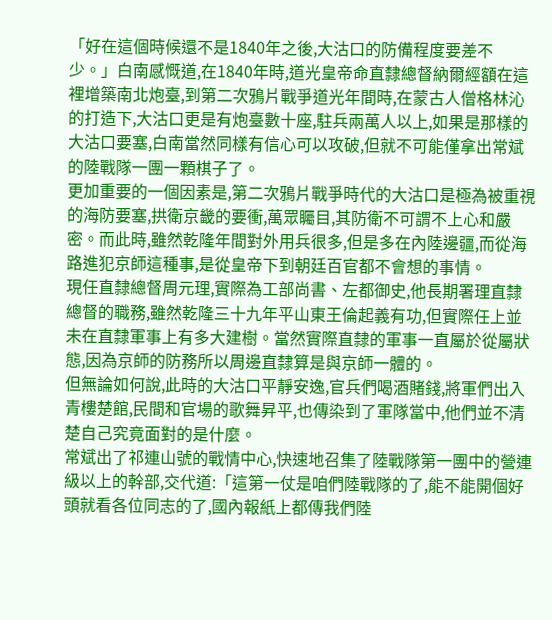「好在這個時候還不是1840年之後,大沽口的防備程度要差不少。」白南感慨道,在1840年時,道光皇帝命直隸總督納爾經額在這裡增築南北炮臺,到第二次鴉片戰爭道光年間時,在蒙古人僧格林沁的打造下,大沽口更是有炮臺數十座,駐兵兩萬人以上,如果是那樣的大沽口要塞,白南當然同樣有信心可以攻破,但就不可能僅拿出常斌的陸戰隊一團一顆棋子了。
更加重要的一個因素是,第二次鴉片戰爭時代的大沽口是極為被重視的海防要塞,拱衛京畿的要衝,萬眾矚目,其防衛不可謂不上心和嚴密。而此時,雖然乾隆年間對外用兵很多,但是多在內陸邊疆,而從海路進犯京師這種事,是從皇帝下到朝廷百官都不會想的事情。
現任直隸總督周元理,實際為工部尚書、左都御史,他長期署理直隸總督的職務,雖然乾隆三十九年平山東王倫起義有功,但實際任上並未在直隸軍事上有多大建樹。當然實際直隸的軍事一直屬於從屬狀態,因為京師的防務所以周邊直隸算是與京師一體的。
但無論如何說,此時的大沽口平靜安逸,官兵們喝酒賭錢,將軍們出入青樓楚館,民間和官場的歌舞昇平,也傳染到了軍隊當中,他們並不清楚自己究竟面對的是什麼。
常斌出了祁連山號的戰情中心,快速地召集了陸戰隊第一團中的營連級以上的幹部,交代道:「這第一仗是咱們陸戰隊的了,能不能開個好頭就看各位同志的了,國內報紙上都傳我們陸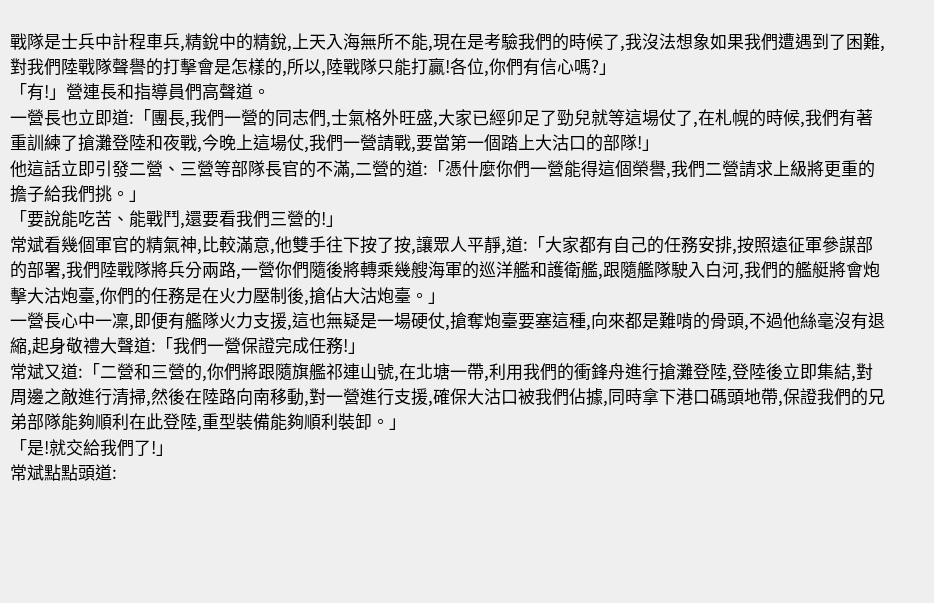戰隊是士兵中計程車兵,精銳中的精銳,上天入海無所不能,現在是考驗我們的時候了,我沒法想象如果我們遭遇到了困難,對我們陸戰隊聲譽的打擊會是怎樣的,所以,陸戰隊只能打贏!各位,你們有信心嗎?」
「有!」營連長和指導員們高聲道。
一營長也立即道:「團長,我們一營的同志們,士氣格外旺盛,大家已經卯足了勁兒就等這場仗了,在札幌的時候,我們有著重訓練了搶灘登陸和夜戰,今晚上這場仗,我們一營請戰,要當第一個踏上大沽口的部隊!」
他這話立即引發二營、三營等部隊長官的不滿,二營的道:「憑什麼你們一營能得這個榮譽,我們二營請求上級將更重的擔子給我們挑。」
「要說能吃苦、能戰鬥,還要看我們三營的!」
常斌看幾個軍官的精氣神,比較滿意,他雙手往下按了按,讓眾人平靜,道:「大家都有自己的任務安排,按照遠征軍參謀部的部署,我們陸戰隊將兵分兩路,一營你們隨後將轉乘幾艘海軍的巡洋艦和護衛艦,跟隨艦隊駛入白河,我們的艦艇將會炮擊大沽炮臺,你們的任務是在火力壓制後,搶佔大沽炮臺。」
一營長心中一凜,即便有艦隊火力支援,這也無疑是一場硬仗,搶奪炮臺要塞這種,向來都是難啃的骨頭,不過他絲毫沒有退縮,起身敬禮大聲道:「我們一營保證完成任務!」
常斌又道:「二營和三營的,你們將跟隨旗艦祁連山號,在北塘一帶,利用我們的衝鋒舟進行搶灘登陸,登陸後立即集結,對周邊之敵進行清掃,然後在陸路向南移動,對一營進行支援,確保大沽口被我們佔據,同時拿下港口碼頭地帶,保證我們的兄弟部隊能夠順利在此登陸,重型裝備能夠順利裝卸。」
「是!就交給我們了!」
常斌點點頭道: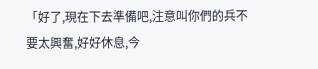「好了,現在下去準備吧,注意叫你們的兵不要太興奮,好好休息,今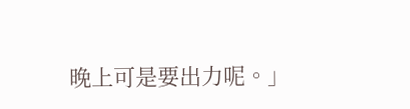晚上可是要出力呢。」